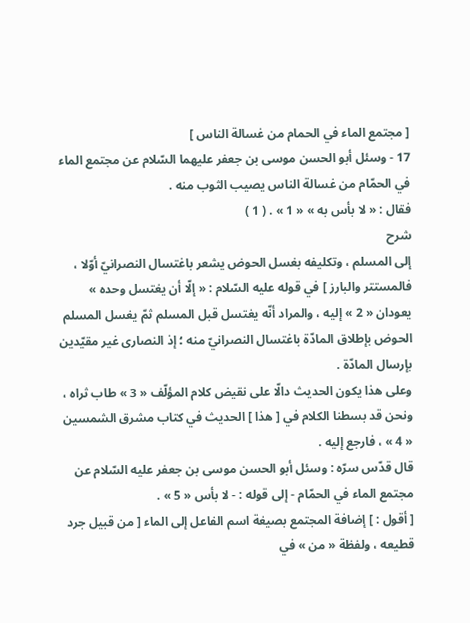[ مجتمع الماء في الحمام من غسالة الناس ]
17 - وسئل أبو الحسن موسى بن جعفر عليهما السّلام عن مجتمع الماء في الحمّام من غسالة الناس يصيب الثوب منه .
فقال : « لا بأس به » « 1 » . ( 1 )
شرح
إلى المسلم ، وتكليفه بغسل الحوض يشعر باغتسال النصرانيّ أوّلا ، فالمستتر والبارز ] في قوله عليه السّلام : « إلّا أن يغتسل وحده » يعودان « 2 » إليه ، والمراد أنّه يغتسل قبل المسلم ثمّ يغسل المسلم الحوض بإطلاق المادّة باغتسال النصرانيّ منه ؛ إذ النصارى غير مقيّدين بإرسال المادّة .
وعلى هذا يكون الحديث دالّا على نقيض كلام المؤلّف « 3 » طاب ثراه ، ونحن قد بسطنا الكلام في [ هذا ] الحديث في كتاب مشرق الشمسين « 4 » ، فارجع إليه .
قال قدّس سرّه : وسئل أبو الحسن موسى بن جعفر عليه السّلام عن مجتمع الماء في الحمّام - إلى قوله : - لا بأس « 5 » .
[ أقول : ] إضافة المجتمع بصيغة اسم الفاعل إلى الماء [ من قبيل جرد قطيعه ، ولفظة « من » في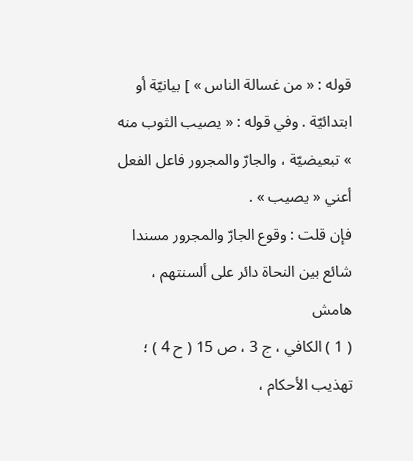قوله : « من غسالة الناس » ] بيانيّة أو ابتدائيّة . وفي قوله : « يصيب الثوب منه » تبعيضيّة ، والجارّ والمجرور فاعل الفعل أعني « يصيب » .
فإن قلت : وقوع الجارّ والمجرور مسندا شائع بين النحاة دائر على ألسنتهم ،
هامش
( 1 ) الكافي ، ج 3 ، ص 15 ( ح 4 ) ؛ تهذيب الأحكام ،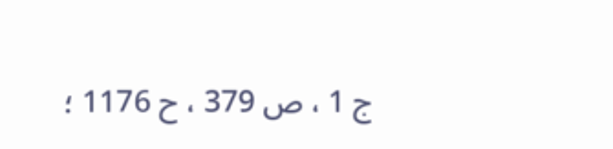ج 1 ، ص 379 ، ح 1176 ؛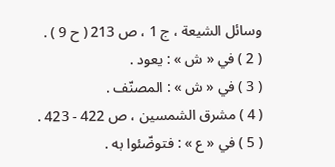وسائل الشيعة ، ج 1 ، ص 213 ( ح 9 ) .
( 2 ) في « ش » : يعود .
( 3 ) في « ش » : المصنّف .
( 4 ) مشرق الشمسين ، ص 422 - 423 .
( 5 ) في « ع » : فتوضّئوا به .